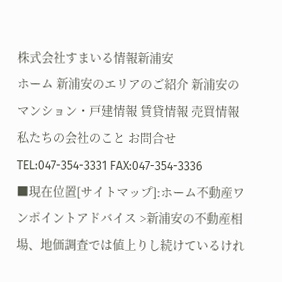株式会社すまいる情報新浦安
ホーム 新浦安のエリアのご紹介 新浦安のマンション・戸建情報 賃貸情報 売買情報 私たちの会社のこと お問合せ
TEL:047-354-3331 FAX:047-354-3336
■現在位置[サイトマップ]:ホーム不動産ワンポイントアドバイス >新浦安の不動産相場、地価調査では値上りし続けているけれ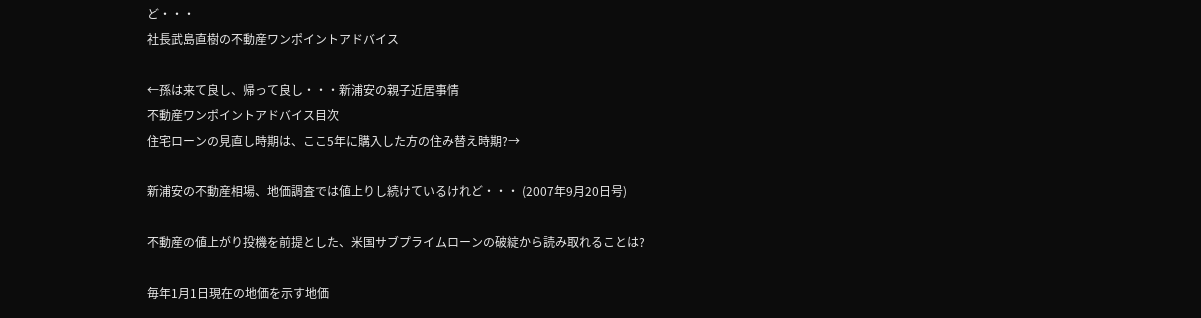ど・・・
社長武島直樹の不動産ワンポイントアドバイス

←孫は来て良し、帰って良し・・・新浦安の親子近居事情
不動産ワンポイントアドバイス目次
住宅ローンの見直し時期は、ここ5年に購入した方の住み替え時期?→

新浦安の不動産相場、地価調査では値上りし続けているけれど・・・ (2007年9月20日号)

不動産の値上がり投機を前提とした、米国サブプライムローンの破綻から読み取れることは?

毎年1月1日現在の地価を示す地価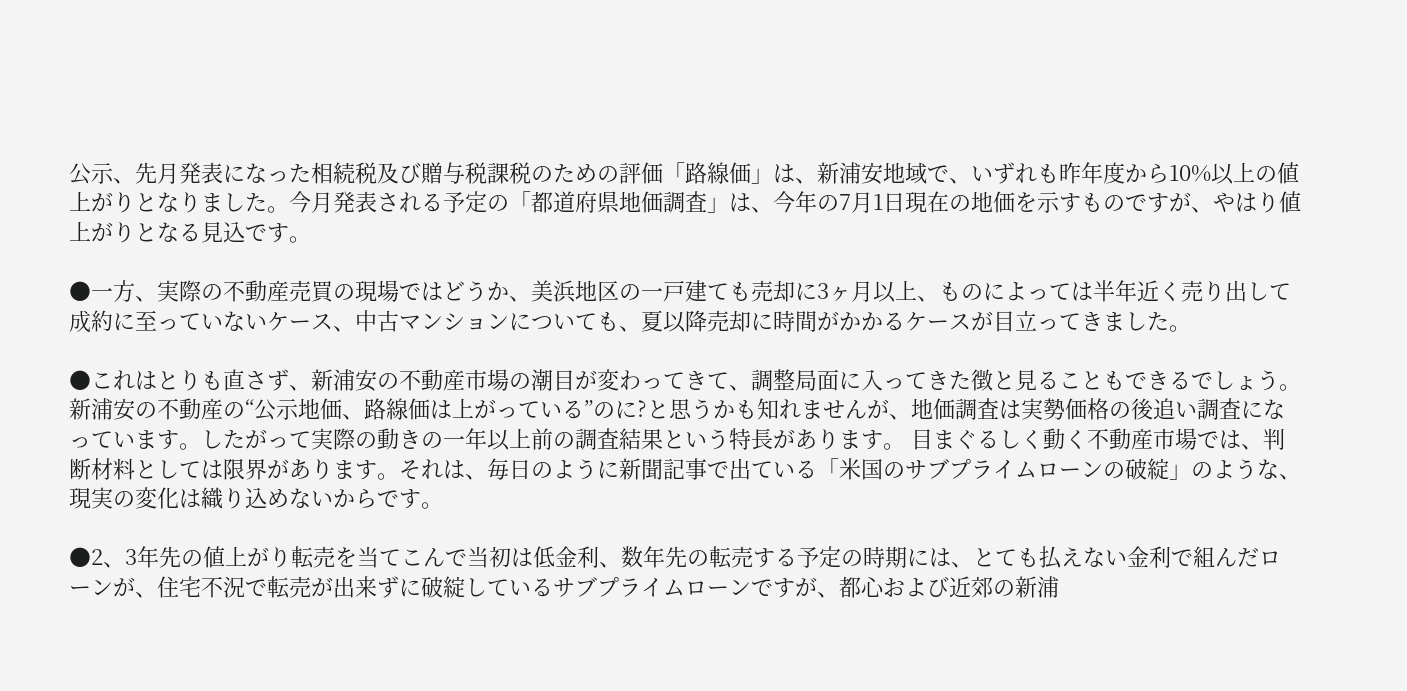公示、先月発表になった相続税及び贈与税課税のための評価「路線価」は、新浦安地域で、いずれも昨年度から10%以上の値上がりとなりました。今月発表される予定の「都道府県地価調査」は、今年の7月1日現在の地価を示すものですが、やはり値上がりとなる見込です。

●一方、実際の不動産売買の現場ではどうか、美浜地区の一戸建ても売却に3ヶ月以上、ものによっては半年近く売り出して成約に至っていないケース、中古マンションについても、夏以降売却に時間がかかるケースが目立ってきました。

●これはとりも直さず、新浦安の不動産市場の潮目が変わってきて、調整局面に入ってきた徴と見ることもできるでしょう。新浦安の不動産の“公示地価、路線価は上がっている”のに?と思うかも知れませんが、地価調査は実勢価格の後追い調査になっています。したがって実際の動きの一年以上前の調査結果という特長があります。 目まぐるしく動く不動産市場では、判断材料としては限界があります。それは、毎日のように新聞記事で出ている「米国のサブプライムローンの破綻」のような、現実の変化は織り込めないからです。

●2、3年先の値上がり転売を当てこんで当初は低金利、数年先の転売する予定の時期には、とても払えない金利で組んだローンが、住宅不況で転売が出来ずに破綻しているサブプライムローンですが、都心および近郊の新浦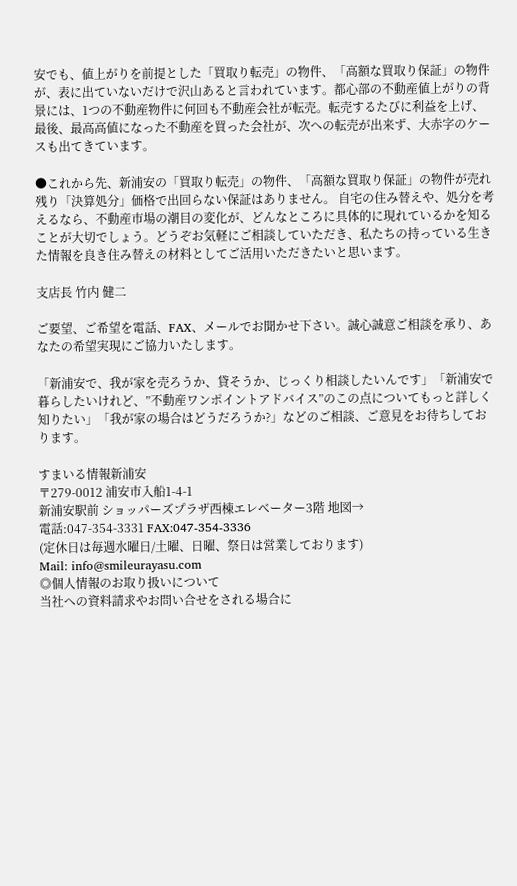安でも、値上がりを前提とした「買取り転売」の物件、「高額な買取り保証」の物件が、表に出ていないだけで沢山あると言われています。都心部の不動産値上がりの背景には、1つの不動産物件に何回も不動産会社が転売。転売するたびに利益を上げ、最後、最高高値になった不動産を買った会社が、次への転売が出来ず、大赤字のケースも出てきています。

●これから先、新浦安の「買取り転売」の物件、「高額な買取り保証」の物件が売れ残り「決算処分」価格で出回らない保証はありません。 自宅の住み替えや、処分を考えるなら、不動産市場の潮目の変化が、どんなところに具体的に現れているかを知ることが大切でしょう。どうぞお気軽にご相談していただき、私たちの持っている生きた情報を良き住み替えの材料としてご活用いただきたいと思います。

支店長 竹内 健二

ご要望、ご希望を電話、FAX、メールでお聞かせ下さい。誠心誠意ご相談を承り、あなたの希望実現にご協力いたします。

「新浦安で、我が家を売ろうか、貸そうか、じっくり相談したいんです」「新浦安で暮らしたいけれど、”不動産ワンポイントアドバイス”のこの点についてもっと詳しく知りたい」「我が家の場合はどうだろうか?」などのご相談、ご意見をお待ちしております。

すまいる情報新浦安
〒279-0012 浦安市入船1-4-1
新浦安駅前 ショッパーズプラザ西棟エレベーター3階 地図→
電話:047-354-3331 FAX:047-354-3336
(定休日は毎週水曜日/土曜、日曜、祭日は営業しております)
Mail: info@smileurayasu.com
◎個人情報のお取り扱いについて
当社への資料請求やお問い合せをされる場合に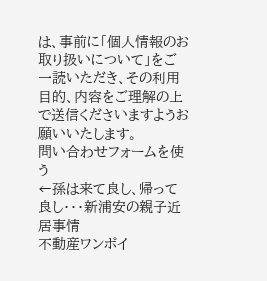は、事前に「個人情報のお取り扱いについて」をご一読いただき、その利用目的、内容をご理解の上で送信くださいますようお願いいたします。
問い合わせフォームを使う
←孫は来て良し、帰って良し・・・新浦安の親子近居事情
不動産ワンポイ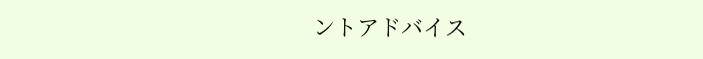ントアドバイス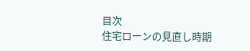目次
住宅ローンの見直し時期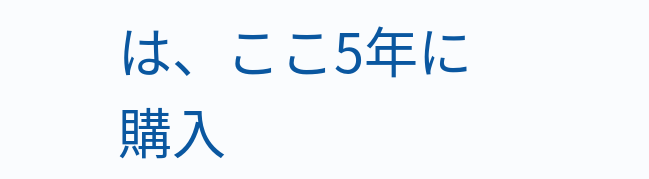は、ここ5年に購入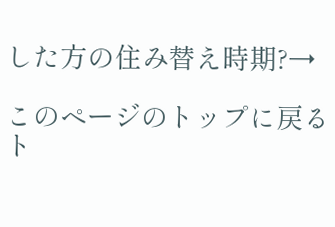した方の住み替え時期?→

このページのトップに戻る  ト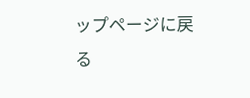ップページに戻る